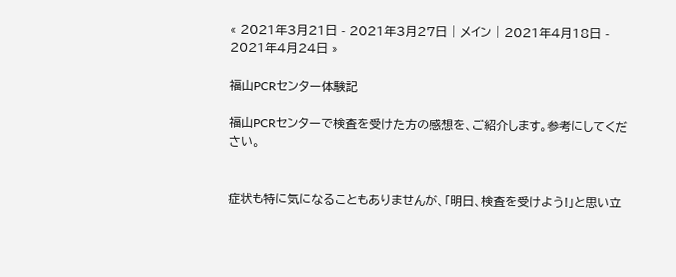« 2021年3月21日 - 2021年3月27日 | メイン | 2021年4月18日 - 2021年4月24日 »

福山PCRセンター体験記

福山PCRセンターで検査を受けた方の感想を、ご紹介します。参考にしてください。


症状も特に気になることもありませんが、「明日、検査を受けよう!」と思い立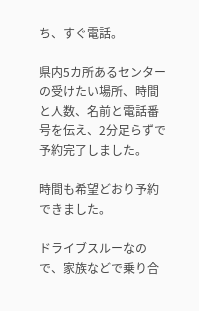ち、すぐ電話。

県内5カ所あるセンターの受けたい場所、時間と人数、名前と電話番号を伝え、2分足らずで予約完了しました。

時間も希望どおり予約できました。

ドライブスルーなので、家族などで乗り合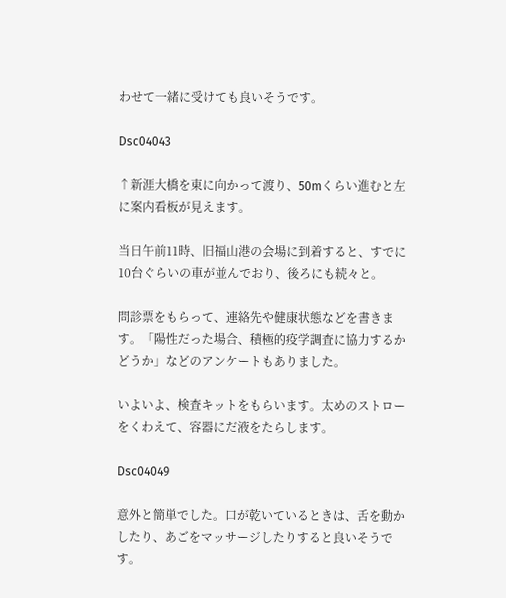わせて一緒に受けても良いそうです。

Dsc04043

↑新涯大橋を東に向かって渡り、50mくらい進むと左に案内看板が見えます。

当日午前11時、旧福山港の会場に到着すると、すでに10台ぐらいの車が並んでおり、後ろにも続々と。

問診票をもらって、連絡先や健康状態などを書きます。「陽性だった場合、積極的疫学調査に協力するかどうか」などのアンケートもありました。

いよいよ、検査キットをもらいます。太めのストローをくわえて、容器にだ液をたらします。

Dsc04049

意外と簡単でした。口が乾いているときは、舌を動かしたり、あごをマッサージしたりすると良いそうです。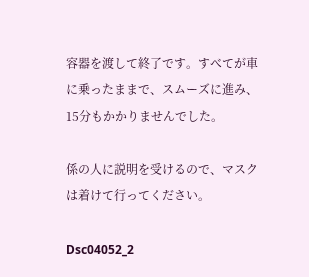容器を渡して終了です。すべてが車に乗ったままで、スムーズに進み、15分もかかりませんでした。

係の人に説明を受けるので、マスクは着けて行ってください。

Dsc04052_2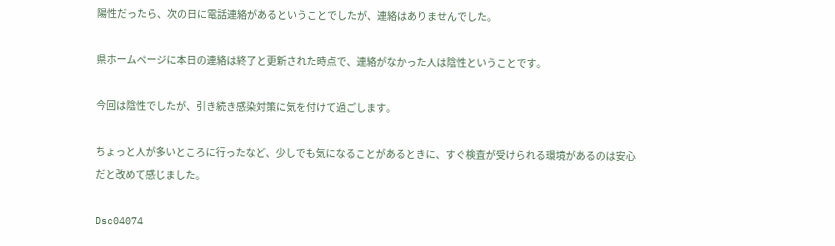陽性だったら、次の日に電話連絡があるということでしたが、連絡はありませんでした。

県ホームページに本日の連絡は終了と更新された時点で、連絡がなかった人は陰性ということです。

今回は陰性でしたが、引き続き感染対策に気を付けて過ごします。

ちょっと人が多いところに行ったなど、少しでも気になることがあるときに、すぐ検査が受けられる環境があるのは安心だと改めて感じました。

Dsc04074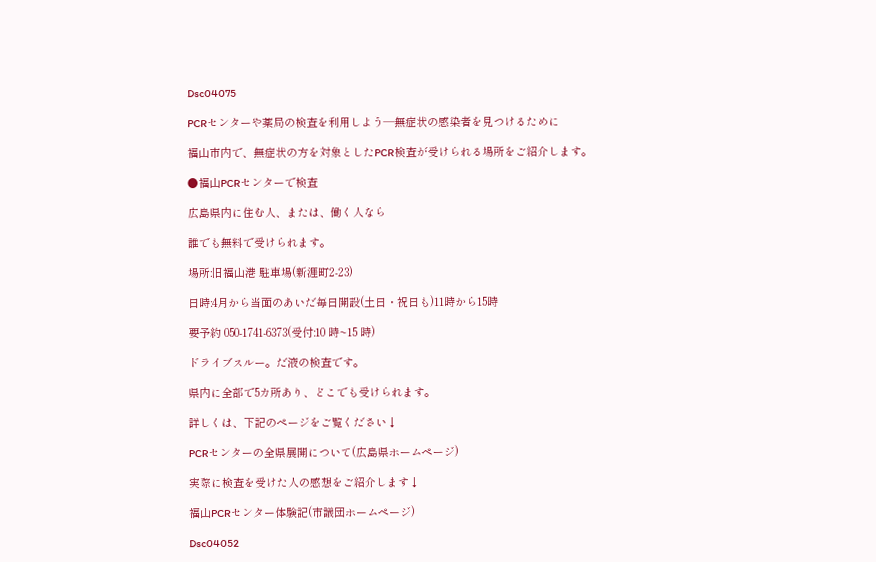Dsc04075

PCRセンターや薬局の検査を利用しよう―無症状の感染者を見つけるために

福山市内で、無症状の方を対象としたPCR検査が受けられる場所をご紹介します。

●福山PCRセンターで検査

広島県内に住む人、または、働く人なら

誰でも無料で受けられます。

場所:旧福山港 駐車場(新涯町2-23)

日時:4月から当面のあいだ毎日開設(土日・祝日も)11時から15時

要予約 050-1741-6373(受付:10 時~15 時)

ドライブスルー。だ液の検査です。

県内に全部で5カ所あり、どこでも受けられます。

詳しくは、下記のページをご覧ください↓

PCRセンターの全県展開について(広島県ホームページ)

実際に検査を受けた人の感想をご紹介します↓

福山PCRセンター体験記(市議団ホームページ)

Dsc04052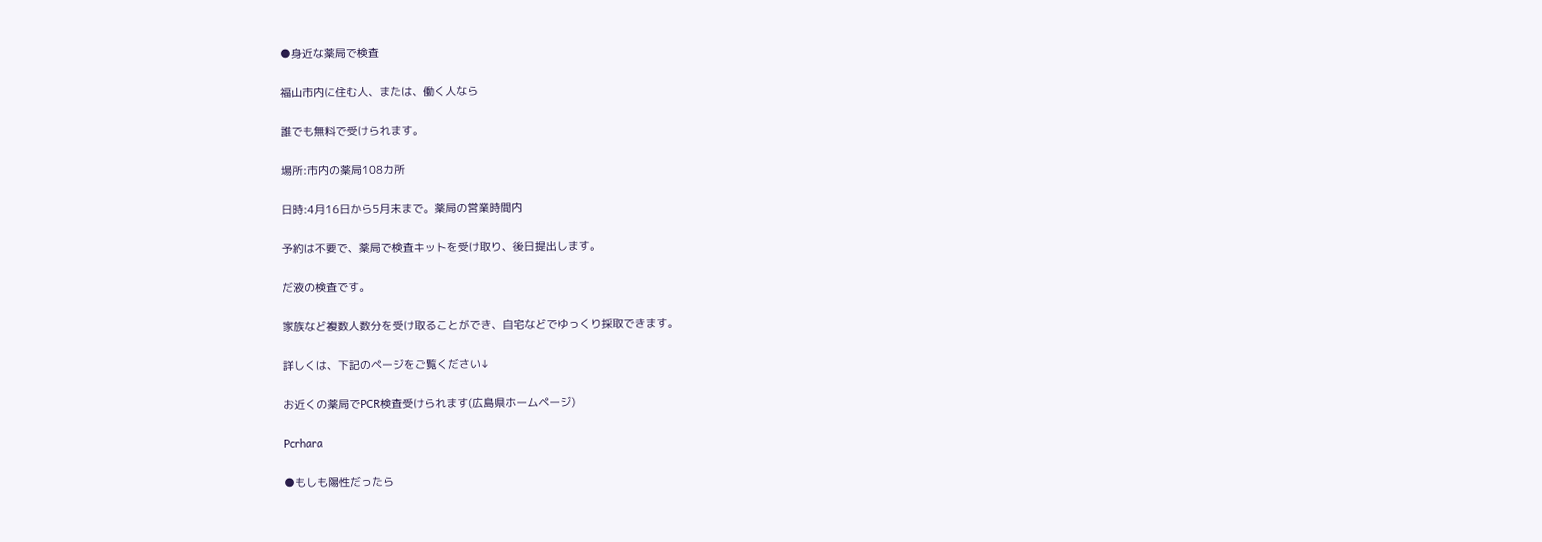●身近な薬局で検査

福山市内に住む人、または、働く人なら

誰でも無料で受けられます。

場所:市内の薬局108カ所

日時:4月16日から5月末まで。薬局の営業時間内

予約は不要で、薬局で検査キットを受け取り、後日提出します。

だ液の検査です。

家族など複数人数分を受け取ることができ、自宅などでゆっくり採取できます。

詳しくは、下記のページをご覧ください↓

お近くの薬局でPCR検査受けられます(広島県ホームページ)

Pcrhara

●もしも陽性だったら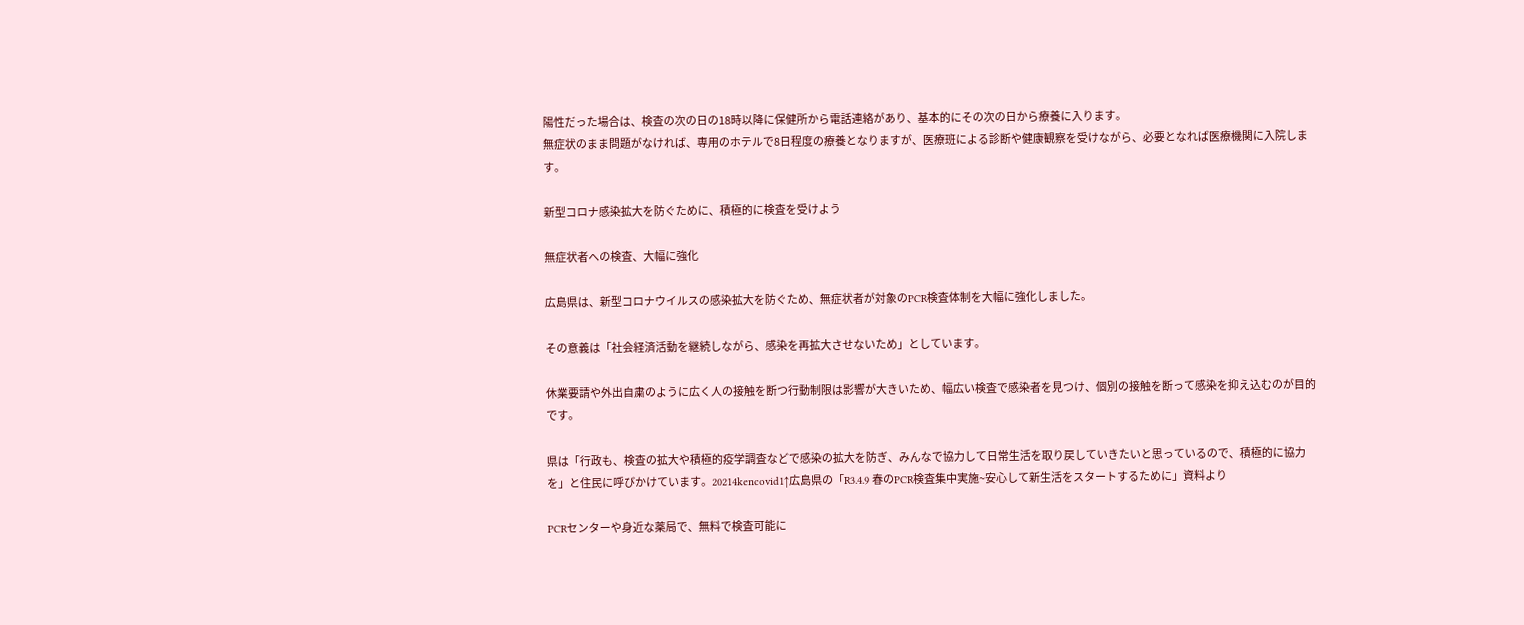陽性だった場合は、検査の次の日の18時以降に保健所から電話連絡があり、基本的にその次の日から療養に入ります。
無症状のまま問題がなければ、専用のホテルで8日程度の療養となりますが、医療班による診断や健康観察を受けながら、必要となれば医療機関に入院します。

新型コロナ感染拡大を防ぐために、積極的に検査を受けよう

無症状者への検査、大幅に強化

広島県は、新型コロナウイルスの感染拡大を防ぐため、無症状者が対象のPCR検査体制を大幅に強化しました。

その意義は「社会経済活動を継続しながら、感染を再拡大させないため」としています。

休業要請や外出自粛のように広く人の接触を断つ行動制限は影響が大きいため、幅広い検査で感染者を見つけ、個別の接触を断って感染を抑え込むのが目的です。

県は「行政も、検査の拡大や積極的疫学調査などで感染の拡大を防ぎ、みんなで協力して日常生活を取り戻していきたいと思っているので、積極的に協力を」と住民に呼びかけています。20214kencovid1↑広島県の「R3.4.9 春のPCR検査集中実施~安心して新生活をスタートするために」資料より

PCRセンターや身近な薬局で、無料で検査可能に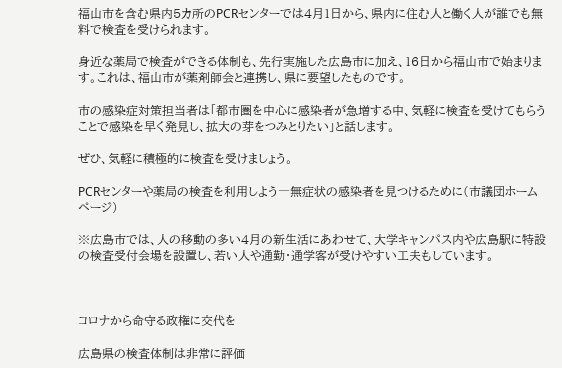福山市を含む県内5カ所のPCRセンターでは4月1日から、県内に住む人と働く人が誰でも無料で検査を受けられます。

身近な薬局で検査ができる体制も、先行実施した広島市に加え、16日から福山市で始まります。これは、福山市が薬剤師会と連携し、県に要望したものです。

市の感染症対策担当者は「都市圏を中心に感染者が急増する中、気軽に検査を受けてもらうことで感染を早く発見し、拡大の芽をつみとりたい」と話します。

ぜひ、気軽に積極的に検査を受けましょう。

PCRセンターや薬局の検査を利用しよう―無症状の感染者を見つけるために(市議団ホームページ)

※広島市では、人の移動の多い4月の新生活にあわせて、大学キャンパス内や広島駅に特設の検査受付会場を設置し、若い人や通勤・通学客が受けやすい工夫もしています。



コロナから命守る政権に交代を

広島県の検査体制は非常に評価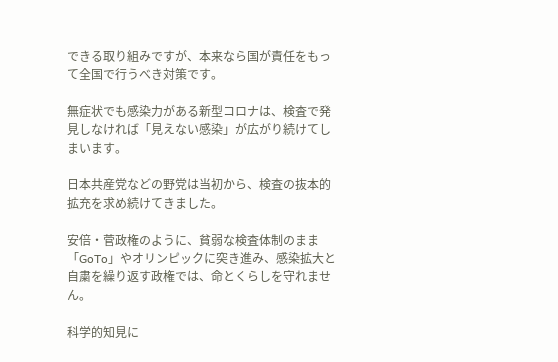できる取り組みですが、本来なら国が責任をもって全国で行うべき対策です。

無症状でも感染力がある新型コロナは、検査で発見しなければ「見えない感染」が広がり続けてしまいます。

日本共産党などの野党は当初から、検査の抜本的拡充を求め続けてきました。

安倍・菅政権のように、貧弱な検査体制のまま「GoTo」やオリンピックに突き進み、感染拡大と自粛を繰り返す政権では、命とくらしを守れません。

科学的知見に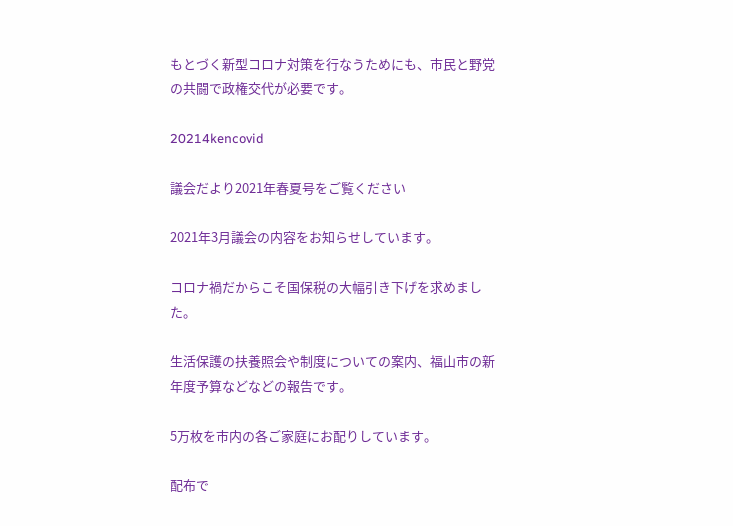もとづく新型コロナ対策を行なうためにも、市民と野党の共闘で政権交代が必要です。

20214kencovid

議会だより2021年春夏号をご覧ください

2021年3月議会の内容をお知らせしています。

コロナ禍だからこそ国保税の大幅引き下げを求めました。

生活保護の扶養照会や制度についての案内、福山市の新年度予算などなどの報告です。

5万枚を市内の各ご家庭にお配りしています。

配布で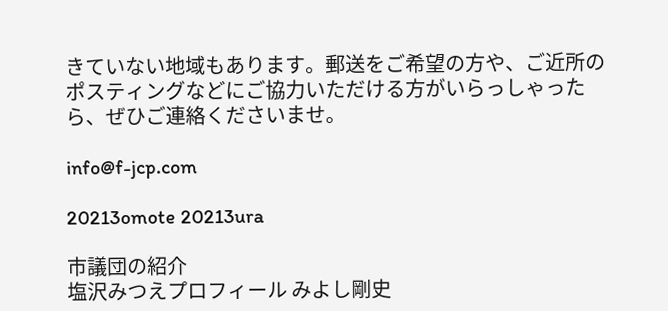きていない地域もあります。郵送をご希望の方や、ご近所のポスティングなどにご協力いただける方がいらっしゃったら、ぜひご連絡くださいませ。

info@f-jcp.com

20213omote 20213ura

市議団の紹介
塩沢みつえプロフィール みよし剛史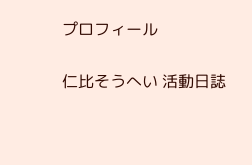プロフィール

仁比そうへい 活動日誌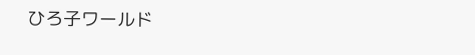ひろ子ワールド